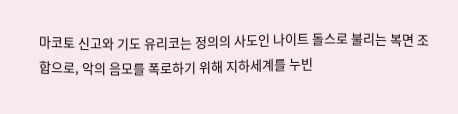마코토 신고와 기도 유리코는 정의의 사도인 나이트 돌스로 불리는 복면 조합으로, 악의 음모를 폭로하기 위해 지하세계를 누빈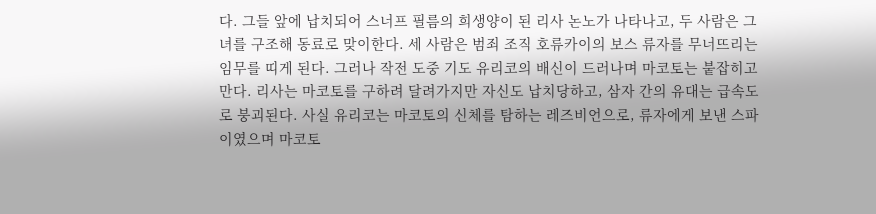다. 그들 앞에 납치되어 스너프 필름의 희생양이 된 리사 논노가 나타나고, 두 사람은 그녀를 구조해 동료로 맞이한다. 세 사람은 범죄 조직 호류카이의 보스 류자를 무너뜨리는 임무를 띠게 된다. 그러나 작전 도중 기도 유리코의 배신이 드러나며 마코토는 붙잡히고 만다. 리사는 마코토를 구하려 달려가지만 자신도 납치당하고, 삼자 간의 유대는 급속도로 붕괴된다. 사실 유리코는 마코토의 신체를 탐하는 레즈비언으로, 류자에게 보낸 스파이였으며 마코토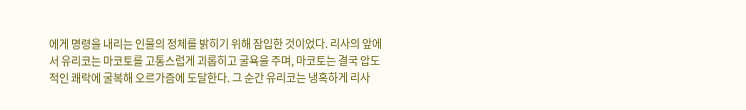에게 명령을 내리는 인물의 정체를 밝히기 위해 잠입한 것이었다. 리사의 앞에서 유리코는 마코토를 고통스럽게 괴롭히고 굴욕을 주며, 마코토는 결국 압도적인 쾌락에 굴복해 오르가즘에 도달한다. 그 순간 유리코는 냉혹하게 리사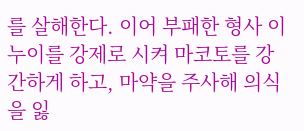를 살해한다. 이어 부패한 형사 이누이를 강제로 시켜 마코토를 강간하게 하고, 마약을 주사해 의식을 잃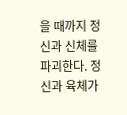을 때까지 정신과 신체를 파괴한다. 정신과 육체가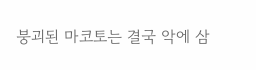붕괴된 마코토는 결국 악에 삼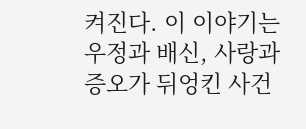켜진다. 이 이야기는 우정과 배신, 사랑과 증오가 뒤엉킨 사건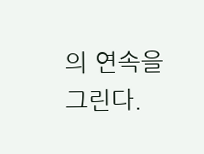의 연속을 그린다.